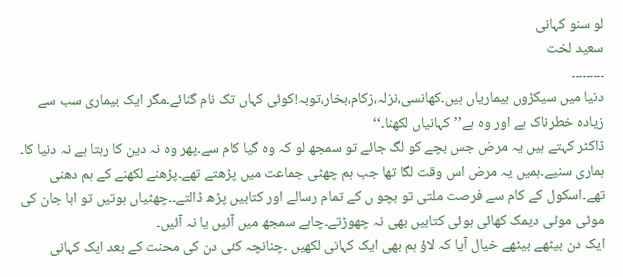لو سنو کہانی
سعید لخت
۔۔۔۔۔۔۔۔۔
دنیا میں سیکڑوں بیماریاں ہیں۔کھانسی،نزلہ،زکام،بخار،توبہ!کوئی کہاں تک نام گنائے۔مگر ایک بیماری سب سے زیادہ خطرناک ہے اور وہ ہے’’کہانیاں لکھنا۔‘‘
ڈاکٹر کہتے ہیں یہ مرض جس بچے کو لگ جائے تو سمجھ لو کہ وہ گیا کام سے۔پھر وہ نہ دین کا رہتا ہے نہ دنیا کا۔
ہماری سنیے۔ہمیں یہ مرض اس وقت لگا تھا جب ہم چھٹی جماعت میں پڑھتے تھے۔پڑھنے لکھنے کے ہم دھنی تھے۔اسکول کے کام سے فرصت ملتی تو بچو ں کے تمام رسالے اور کتابیں پڑھ ڈالتے۔۔چھٹیاں ہوتیں تو ابا جان کی موٹی موٹی دیمک کھائی ہوئی کتابیں بھی نہ چھوڑتے۔چاہے سمجھ میں آئیں یا نہ آئیں۔
ایک دن بیٹھے بیٹھے خیال آیا کہ لاؤ ہم بھی ایک کہانی لکھیں ۔چنانچہ کئی دن کی محنت کے بعد ایک کہانی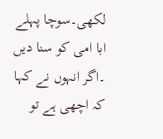لکھی۔سوچا پہلے ابا امی کو سنا دیں ۔اگر انہوں نے کہا کہ اچھی ہے تو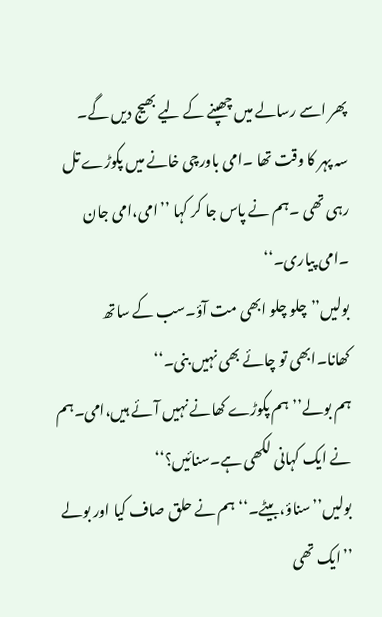پھر اسے رسالے میں چھپنے کے لیے بھیج دیں گے۔
سہ پہر کا وقت تھا ۔امی باورچی خانے میں پکوڑے تل رہی تھی ۔ہم نے پاس جا کر کہا ’’امی،امی جان ۔امی پیاری۔‘‘
بولیں’’چلو چلو ابھی مت آؤ۔سب کے ساتھ کھانا۔ابھی تو چائے بھی نہیں بنی۔‘‘
ہم بولے’’ہم پکوڑے کھانے نہیں آئے ہیں،امی۔ہم نے ایک کہانی لکھی ہے۔سنائیں؟‘‘
بولیں’’سناؤ،بیٹے۔‘‘ہم نے حلق صاف کیا اور بولے ’’ایک تھی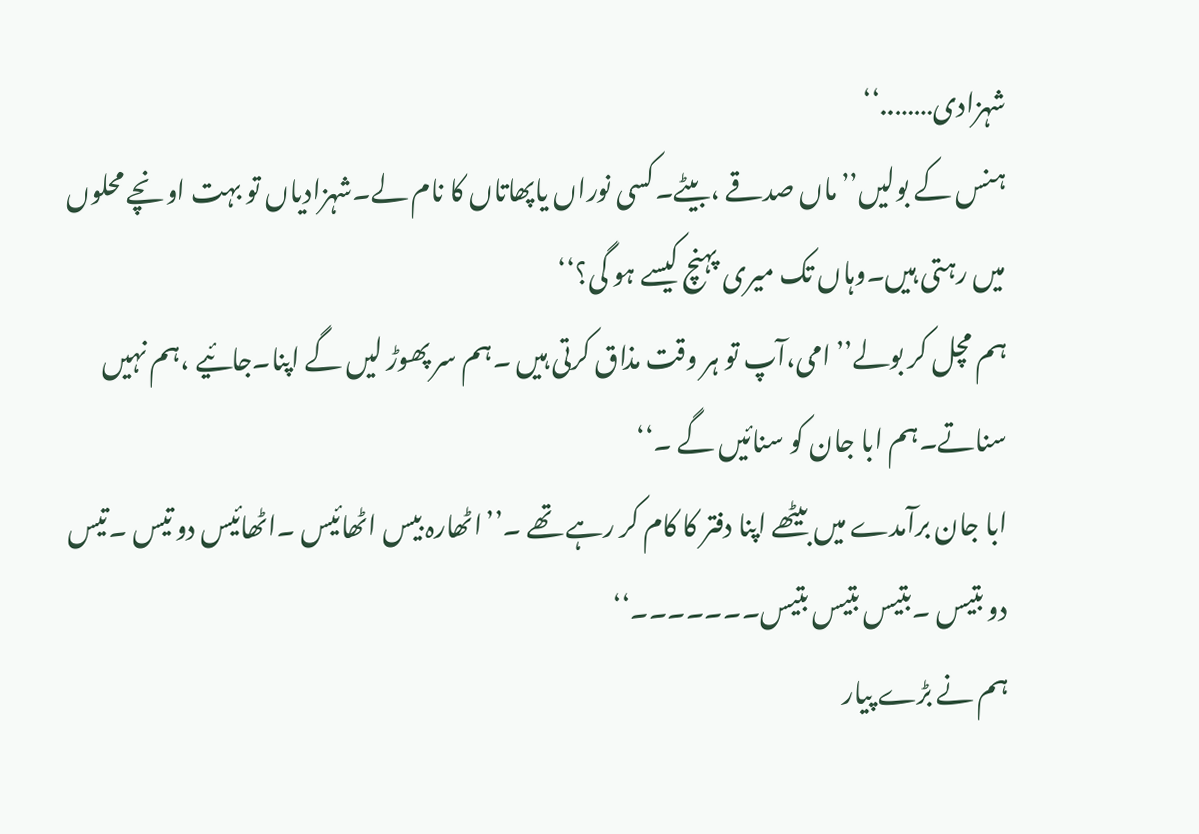شہزادی……..‘‘
ہنس کے بولیں’’ماں صدقے ،بیٹے۔کسی نوراں یاپھاتاں کا نام لے۔شہزادیاں تو بہت اونچے محلوں میں رہتی ہیں۔وہاں تک میری پہنچ کیسے ہو گی؟‘‘
ہم مچل کر بولے’’امی،آپ تو ہر وقت مذاق کرتی ہیں ۔ہم سر پھوڑ لیں گے اپنا۔جائیے ،ہم نہیں سناتے۔ہم ابا جان کو سنائیں گے ۔‘‘
ابا جان برآمدے میں بیٹھے اپنا دفتر کا کام کر رہے تھے ۔’’اٹھارہ بیس اٹھائیس ۔اٹھائیس دو تیس ۔تیس دو بتیس ۔بتیس بتیس بتیس۔۔۔۔۔۔۔‘‘
ہم نے بڑے پیار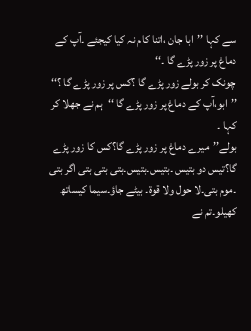سے کہا ’’ابا جان ،اتنا کام نہ کیا کیجئے ۔آپ کے دماغ پر زور پڑے گا ۔‘‘
چونک کر بولے زور پڑے گا ؟کس پر زور پڑے گا ؟‘‘
’’ابو،آپ کے دماغ پر زور پڑے گا ‘‘ہم نے جھلا کر کہا ۔
بولے’’میرے دماغ پر زور پڑے گا؟کس کا زور پڑے گا؟تیس دو بتیس ۔بتیس۔بتیس۔بتی بتی بتی اگر بتی ۔موم بتی۔لا حول ولا قوۃ۔ بیٹے جاؤ۔سیما کیساتھ کھیلو۔تم نے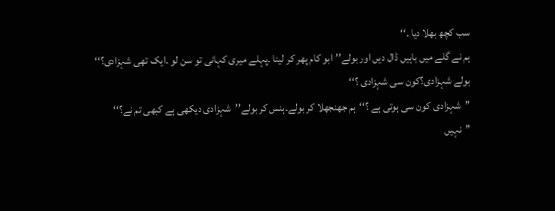سب کچھ بھلا دیا ۔‘‘
ہم نے گلے میں باہیں ڈال دیں اور بولے’’ابو کام پھر کر لینا ۔پہلے میری کہانی تو سن لو ۔ایک تھی شہزادی؟‘‘
بولے شہزادی؟کون سی شہزادی ؟‘‘
’’شہزادی کون سی ہوتی ہے ؟‘‘ہم جھنجھلا کر بولے۔ہنس کر بولے’’شہزادی دیکھی ہے کبھی تم نے؟‘‘
’’نہیں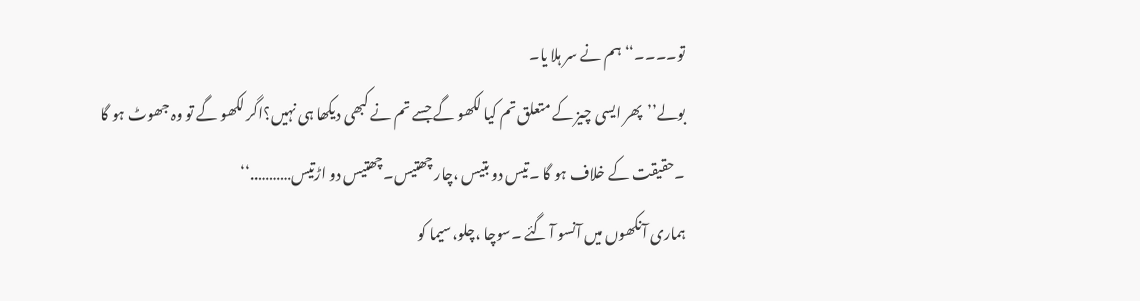تو۔۔۔۔‘‘ہم نے سر ہلا یا۔
بولے’’پھر ایسی چیز کے متعلق تم کیا لکھو گے جسے تم نے کبھی دیکھا ہی نہیں؟اگر لکھو گے تو وہ جھوٹ ہو گا ۔حقیقت کے خلاف ہو گا ۔تیس دو بتیس ،چار چھتیس۔چھتیس دو اڑتیس………..‘‘
ہماری آنکھوں میں آنسو آ گئے ۔سوچا ،چلو،سیما کو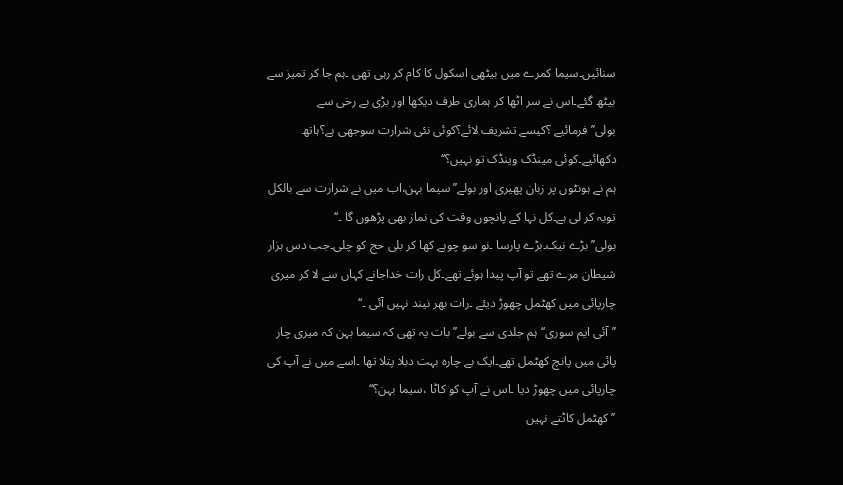سنائیں۔سیما کمرے میں بیٹھی اسکول کا کام کر رہی تھی ۔ہم جا کر تمیز سے بیٹھ گئے۔اس نے سر اٹھا کر ہماری طرف دیکھا اور بڑی بے رخی سے بولی’’فرمائیے ؟کیسے تشریف لائے؟کوئی نئی شرارت سوجھی ہے؟ہاتھ دکھائیے۔کوئی مینڈک وینڈک تو نہیں؟‘‘
ہم نے ہونٹوں پر زبان پھیری اور بولے’’سیما بہن،اب میں نے شرارت سے بالکل توبہ کر لی ہے۔کل نہا کے پانچوں وقت کی نماز بھی پڑھوں گا ۔‘‘
بولی’’بڑے نیک۔بڑے پارسا ۔نو سو چوہے کھا کر بلی حج کو چلی۔جب دس ہزار شیطان مرے تھے تو آپ پیدا ہوئے تھے۔کل رات خداجانے کہاں سے لا کر میری چارپائی میں کھٹمل چھوڑ دیئے ۔رات بھر نیند نہیں آئی ۔‘‘
’’آئی ایم سوری‘‘ہم جلدی سے بولے’’بات یہ تھی کہ سیما بہن کہ میری چار پائی میں پانچ کھٹمل تھے۔ایک بے چارہ بہت دبلا پتلا تھا ۔اسے میں نے آپ کی چارپائی میں چھوڑ دیا ۔اس نے آپ کو کاٹا ،سیما بہن؟‘‘
’’ کھٹمل کاٹتے نہیں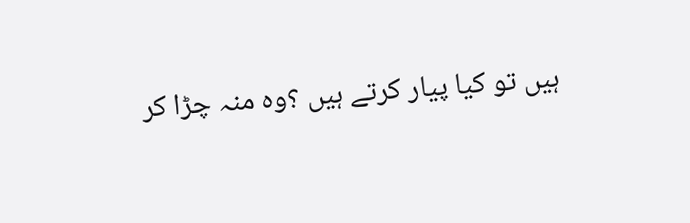ہیں تو کیا پیار کرتے ہیں ؟وہ منہ چڑا کر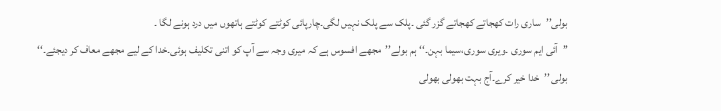بولی’’ساری رات کھجاتے کھجاتے گزر گئی ۔پلک سے پلک نہیں لگی۔چارپائی کوٹتے کوٹتے ہاتھوں میں درد ہونے لگا ۔
’’آئی ایم سوری ۔ویری سوری،سیما بہن۔‘‘ہم بولے’’مجھے افسوس ہے کہ میری وجہ سے آپ کو اتنی تکلیف ہوئی۔خدا کے لیے مجھے معاف کر دیجئے۔‘‘
بولی ’’خدا خیر کرے۔آج بہت بھولی بھولی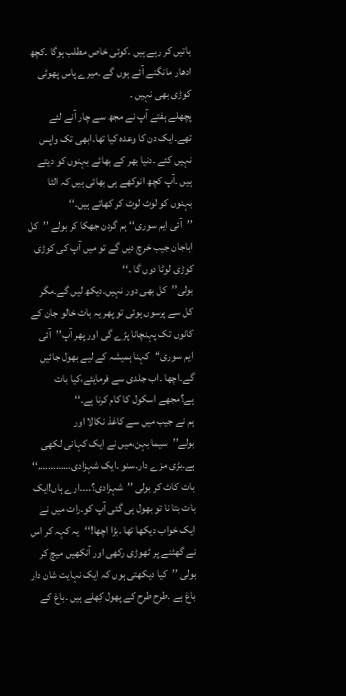باتیں کر رہے ہیں ۔کوئی خاص مطلب ہوگا ۔کچھ ادھار مانگنے آئے ہوں گے ۔میرے پاس پھوٹی کوڑی بھی نہیں ۔
پچھلے ہفتے آپ نے مجھ سے چار آنے لئے تھے۔ایک دن کا وعدہ کیا تھا۔ابھی تک واپس نہیں کئے ۔دنیا بھر کے بھائے بہنوں کو دیتے ہیں ۔آپ کچھ انوکھے ہی بھائی ہیں کہ الٹا بہنوں کو لوٹ لوٹ کر کھاتے ہیں۔‘‘
’’آئی ایم سوری‘‘ہم گردن جھکا کر بولے ’’کل اباجان جیب خرچ دیں گے تو میں آپ کی کوڑی کوڑی لوٹا دوں گا ۔‘‘
بولی’’کل بھی دور نہیں۔دیکھ لیں گے۔مگر کل سے پرسوں ہوئی تو پھر یہ بات خالو جان کے کانوں تک پہنچانا پڑے گی اور پھر آپ’’آئی ایم سوری‘‘کہنا ہمیشہ کے لیے بھول جائیں گے۔اچھا ۔اب جلدی سے فرمایئے،کیا بات ہے؟مجھے اسکول کا کام کرنا ہے۔‘‘
ہم نے جیب میں سے کاغذ نکالا اور بولے’’سیما بہن،میں نے ایک کہانی لکھی ہے۔بڑی مزے دار۔سنو ۔ایک شہزادی………….‘‘
بات کاٹ کر بولی ’’شہزادی؟۔۔۔۔ارے ہاں!ایک بات بتا نا تو بھول ہی گئی آپ کو۔رات میں نے ایک خواب دیکھا تھا ۔بڑا اچھا!‘‘یہ کہہ کر اس نے گھٹنے پر ٹھوڑی رکھی اور آنکھیں میچ کر بولی ’’کیا دیکھتی ہوں کہ ایک نہایت شان دار باغ ہے ۔طرح طرح کے پھول کِھلے ہیں ۔باغ کے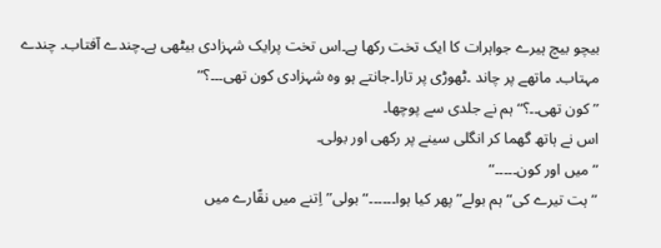بیچو بیچ ہیرے جواہرات کا ایک تخت رکھا ہے۔اس تخت پرایک شہزادی بیٹھی ہے۔چندے آفتاب۔ چندے مہتاب۔ ماتھے پر چاند ۔ٹھوڑی پر تارا۔جانتے ہو وہ شہزادی کون تھی۔۔۔؟‘‘
’’کون تھی۔۔؟‘‘ہم نے جلدی سے پوچھا۔
اس نے ہاتھ گھما کر انگلی سینے پر رکھی اور بولی۔
’’میں اور کون۔۔۔۔۔‘‘
’’ہت تیرے کی‘‘ہم بولے’’پھر کیا ہوا۔۔۔۔۔۔‘‘بولی’’اِتنے میں نقّارے میں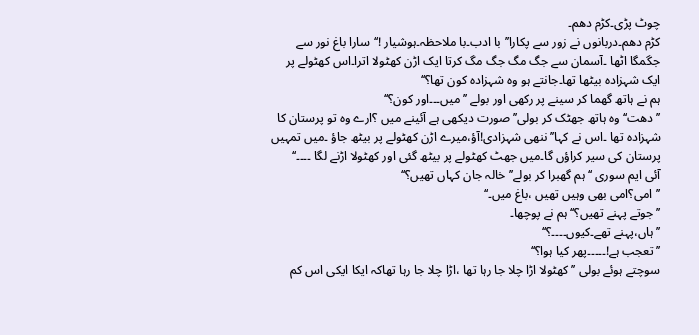چوٹ پڑی۔کڑم دھم۔
کڑم دھم۔دربانوں نے زور سے پکارا’’با ادب۔با ملاحظہ۔ہوشیار !‘‘سارا باغ نور سے جگمگا اٹھا ۔آسمان سے جگ مگ جگ مگ کرتا ایک اڑن کھٹولا اترا۔اس کھٹولے پر ایک شہزادہ بیٹھا تھا۔جانتے ہو وہ شہزادہ کون تھا؟‘‘
ہم نے ہاتھ گھما کر سینے پر رکھی اور بولے ’’میں۔۔۔اور کون؟‘‘
’’دھت‘‘وہ ہاتھ جھٹک کر بولی’’صورت دیکھی ہے آئینے میں ؟ارے وہ تو پرستان کا شہزادہ تھا ۔اس نے کہا’’ننھی شہزادی!آؤ،میرے اڑن کھٹولے پر بیٹھ جاؤ ۔میں تمہیں پرستان کی سیر کراؤں گا۔میں جھٹ کھٹولے پر بیٹھ گئی اور کھٹولا اڑنے لگا ۔۔۔۔‘‘
آئی ایم سوری ‘‘ہم گھبرا کر بولے’’خالہ جان کہاں تھیں؟‘‘
’’امی؟امی بھی وہیں تھیں ،باغ میں۔‘‘
’’جوتے پہنے تھیں؟‘‘ہم نے پوچھا۔
’’ہاں،پہنے تھے۔کیوں۔۔۔۔؟‘‘
’’تعجب ہے!۔۔۔۔۔پھر کیا ہوا؟‘‘
سوچتے ہوئے بولی ’’کھٹولا اڑا چلا جا رہا تھا ،اڑا چلا جا رہا تھاکہ ایکا ایکی اس کم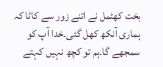بخت کھٹمل نے اتنے زور سے کاٹا کہ ہماری آنکھ کھل گئی۔خدا آپ کو سمجھے گا۔ہم تو کچھ نہیں کہتے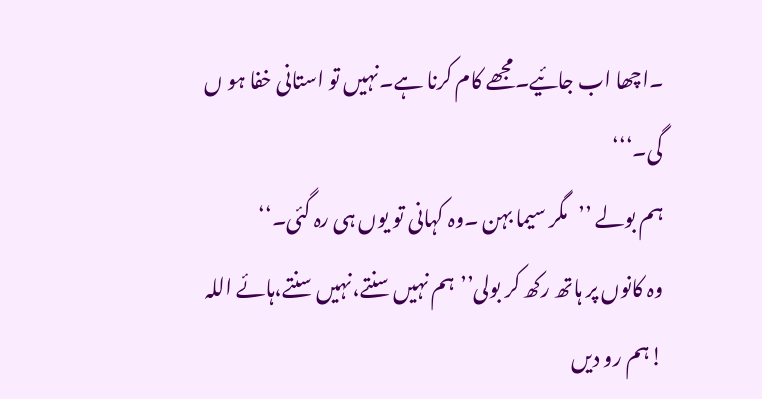۔اچھا اب جائیے۔مجھے کام کرنا ہے۔نہیں تو استانی خفا ہو ں گی۔‘‘‘
ہم بولے ’’مگر سیما بہن ۔وہ کہانی تو یوں ہی رہ گئی۔‘‘
وہ کانوں پر ہاتھ رکھ کر بولی’’ہم نہیں سنتے،نہیں سنتے،ہائے اللہ !ہم رو دیں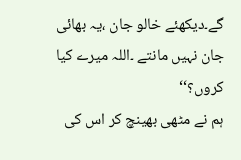گے۔دیکھئے خالو جان ،یہ بھائی جان نہیں مانتے ۔اللہ میرے کیا کروں؟‘‘
ہم نے مٹھی بھینچ کر اس کی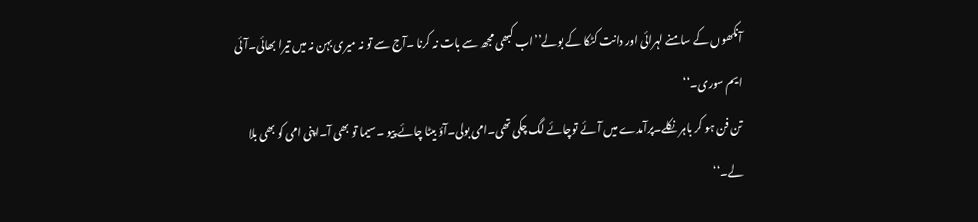آنکھوں کے سامنے لہرائی اور دانت کٹکا کے بولے’’اب کبھی مجھ سے بات نہ کرنا ۔آج سے تو نہ میری بہن نہ میں تیرا بھائی۔آئی ایم سوری۔‘‘
تن فن ہو کر باہر نکلے۔پرآمدے میں آئے توچائے لگ چکی تھی۔امی بولی۔آؤ بیٹا چائے پیو ۔سیما تو بھی آ۔اپنی امی کو بھی بلا لے۔‘‘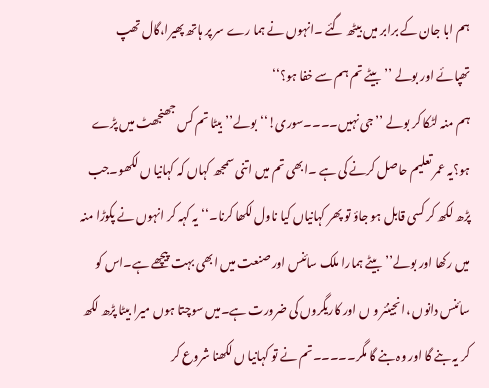ہم ابا جان کے برابر میں بیٹھ گئے ۔انہوں نے ہما رے سر پر ہاتھ پھیرا،گال تھپ تھپائے اور بولے ’’بیٹے تم ہم سے خفا ہو؟‘‘
ہم منہ لٹکا کر بولے ’’جی نہیں۔۔۔۔سوری!‘‘بولے’’بیٹا تم کس جھنجھٹ میں پڑے ہو؟یہ عمر تعلیم حاصل کرنے کی ہے ۔ابھی تم میں اتنی سمجھ کہاں کہ کہانیا ں لکھو۔جب پڑھ لکھ کر کسی قابل ہو جاؤ تو پھر کہانیاں کیا ناول لکھا کرنا۔‘‘یہ کہہ کر انہوں نے پکوڑا منہ میں رکھا اور بولے’’بیٹے ہمارا ملک سائنس اور صنعت میں ابھی بہت پیچھے ہے۔اس کو سائنس دانوں ،انجینئر و ں اور کاریگروں کی ضرورت ہے۔میں سوچتا ہوں میرا بیٹا پڑھ لکھ کر یہ بنے گا اور وہ بنے گا مگر۔۔۔۔۔تم نے تو کہانیا ں لکھنا شروع کر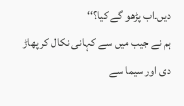دیں۔اب پڑھو گے کیا؟‘‘
ہم نے جیب میں سے کہانی نکال کر پھاڑ دی اور سیما سے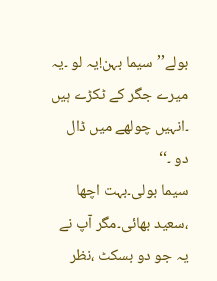بولے’’سیما بہن!یہ لو ۔یہ میرے جگر کے ٹکڑے ہیں ۔انہیں چولھے میں ڈال دو ۔‘‘
سیما بولی۔بہت اچھا ،سعید بھائی۔مگر آپ نے یہ جو دو بسکٹ ،نظر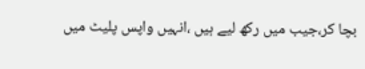بچا کر،جیب میں رکھ لیے ہیں ،انہیں واپس پلیٹ میں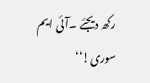رکھ دیجئے ۔آئی ایم سوری!‘‘